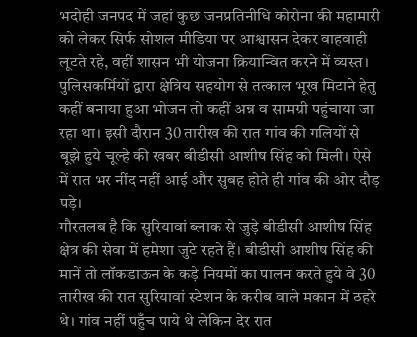भदोही जनपद में जहां कुछ जनप्रतिनीधि कोरोना की महामारी को लेकर सिर्फ सोशल मीडिया पर आश्वासन देकर वाहवाही लूटते रहे, वहीं शासन भी योजना क्रियान्वित करने में व्यस्त। पुलिसकर्मियों द्वारा क्षेत्रिय सहयोग से तत्काल भूख मिटाने हेतु कहीं बनाया हुआ भोजन तो कहीं अन्न व सामग्री पहुंचाया जा रहा था। इसी दौरान 30 तारीख की रात गांव की गलियों से बूझे हुये चूल्हे की खबर बीडीसी आशीष सिंह को मिली। ऐसे में रात भर नींद नहीं आई और सुबह होते ही गांव की ओर दौड़ पड़े।
गौरतलब है कि सुरियावां ब्लाक से जुड़े बीडीसी आशीष सिंह क्षेत्र की सेवा में हमेशा जुटे रहते हैं। बीडीसी आशीष सिंह की मानें तो लॉकडाऊन के कड़े नियमों का पालन करते हुये वे 30 तारीख की रात सुरियावां स्टेशन के करीब वाले मकान में ठहरे थे। गांव नहीं पहुँच पाये थे लेकिन देर रात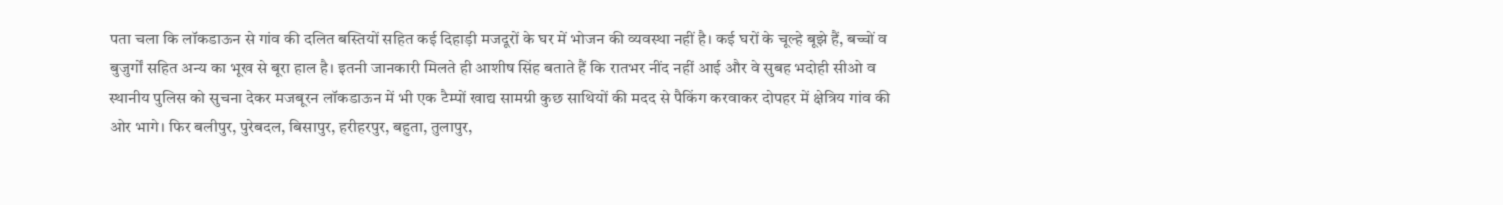पता चला कि लॉकडाऊन से गांव की दलित बस्तियों सहित कई दिहाड़ी मजदूरों के घर में भोजन की व्यवस्था नहीं है। कई घरों के चूल्हे बूझे हैं, बच्चों व बुजुर्गों सहित अन्य का भूख से बूरा हाल है। इतनी जानकारी मिलते ही आशीष सिंह बताते हैं कि रातभर नींद नहीं आई और वे सुबह भदोही सीओ व स्थानीय पुलिस को सुचना देकर मजबूरन लॉकडाऊन में भी एक टैम्पों खाद्य सामग्री कुछ साथियों की मदद से पैकिंग करवाकर दोपहर में क्षेत्रिय गांव की ओर भागे। फिर बलीपुर, पुरेबदल, बिसापुर, हरीहरपुर, बहुता, तुलापुर,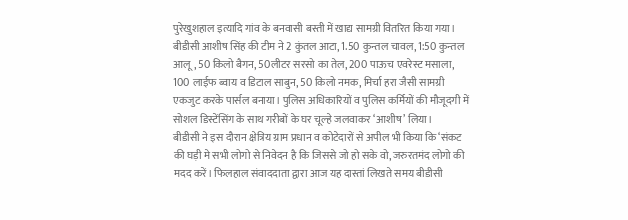पुरेखुशहाल इत्यादि गांव के बनवासी बस्ती में खाद्य सामग्री वितरित किया गया। बीडीसी आशीष सिंह की टीम ने 2 कुंतल आटा, 1.50 कुन्तल चावल, 1:50 कुन्तल आलू, 50 किलो बैगन, 50लीटर सरसो का तेल, 200 पाऊच एवरेस्ट मसाला, 100 लाईफ ब्वाय व डिटाल साबुन, 50 किलो नमक, मिर्चा हरा जैसी सामग्री एकजुट करके पार्सल बनाया। पुलिस अधिकारियों व पुलिस कर्मियों की मौजूदगी में सोशल डिस्टेंसिंग के साथ गरीबों के घर चूल्हे जलवाकर ‘आशीष’ लिया।
बीडीसी ने इस दौरान क्षेत्रिय ग्राम प्रधान व कोटेदारों से अपील भी किया कि ‘संकट की घड़ी मे सभी लोगो से निवेदन है कि जिससे जो हो सके वो, जरुरतमंद लोगो की मदद करें। फिलहाल संवाददाता द्वारा आज यह दास्तां लिखते समय बीडीसी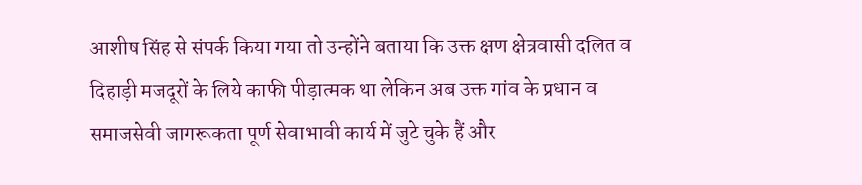आशीष सिंह से संपर्क किया गया तो उन्होंने बताया कि उक्त क्षण क्षेत्रवासी दलित व दिहाड़ी मजदूरों के लिये काफी पीड़ात्मक था लेकिन अब उक्त गांव के प्रधान व समाजसेवी जागरूकता पूर्ण सेवाभावी कार्य में जुटे चुके हैं और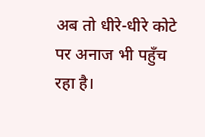अब तो धीरे-धीरे कोटे पर अनाज भी पहुँच रहा है।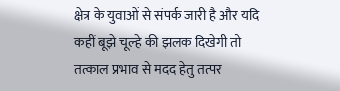क्षेत्र के युवाओं से संपर्क जारी है और यदि कहीं बूझे चूल्हे की झलक दिखेगी तो तत्काल प्रभाव से मदद हेतु तत्पर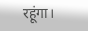रहूंगा।